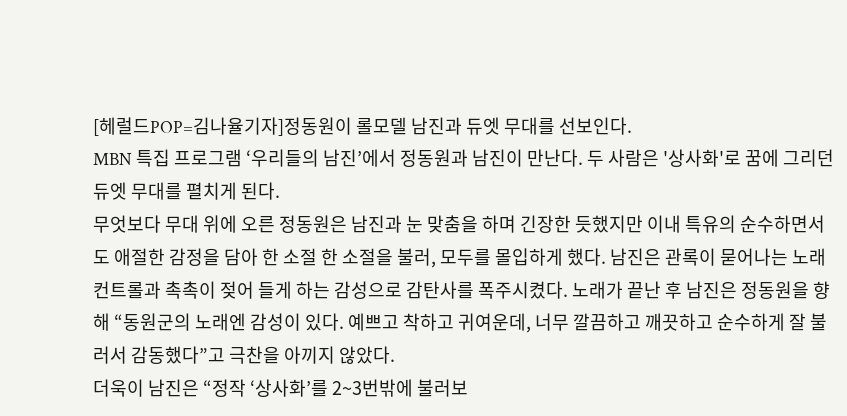[헤럴드POP=김나율기자]정동원이 롤모델 남진과 듀엣 무대를 선보인다.
MBN 특집 프로그램 ‘우리들의 남진’에서 정동원과 남진이 만난다. 두 사람은 '상사화'로 꿈에 그리던 듀엣 무대를 펼치게 된다.
무엇보다 무대 위에 오른 정동원은 남진과 눈 맞춤을 하며 긴장한 듯했지만 이내 특유의 순수하면서도 애절한 감정을 담아 한 소절 한 소절을 불러, 모두를 몰입하게 했다. 남진은 관록이 묻어나는 노래 컨트롤과 촉촉이 젖어 들게 하는 감성으로 감탄사를 폭주시켰다. 노래가 끝난 후 남진은 정동원을 향해 “동원군의 노래엔 감성이 있다. 예쁘고 착하고 귀여운데, 너무 깔끔하고 깨끗하고 순수하게 잘 불러서 감동했다”고 극찬을 아끼지 않았다.
더욱이 남진은 “정작 ‘상사화’를 2~3번밖에 불러보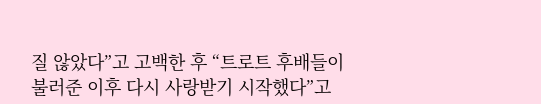질 않았다”고 고백한 후 “트로트 후배들이 불러준 이후 다시 사랑받기 시작했다”고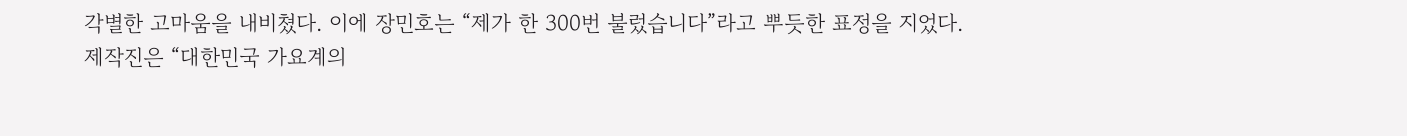각별한 고마움을 내비쳤다. 이에 장민호는 “제가 한 300번 불렀습니다”라고 뿌듯한 표정을 지었다.
제작진은 “대한민국 가요계의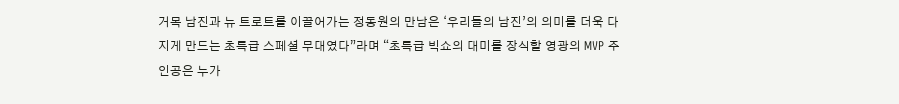거목 남진과 뉴 트로트를 이끌어가는 정동원의 만남은 ‘우리들의 남진’의 의미를 더욱 다지게 만드는 초특급 스페셜 무대였다”라며 “초특급 빅쇼의 대미를 장식할 영광의 MVP 주인공은 누가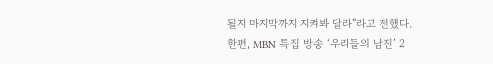될지 마지막까지 지켜봐 달라”라고 전했다.
한편, MBN 특집 방송 ‘우리들의 남진’ 2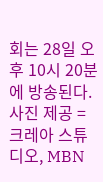회는 28일 오후 10시 20분에 방송된다.
사진 제공 = 크레아 스튜디오, MBN